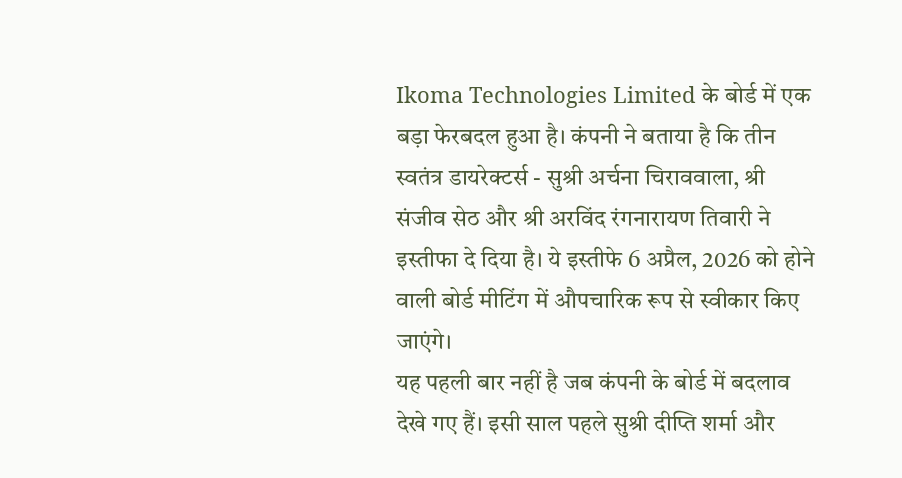Ikoma Technologies Limited के बोर्ड में एक बड़ा फेरबदल हुआ है। कंपनी ने बताया है कि तीन स्वतंत्र डायरेक्टर्स - सुश्री अर्चना चिराववाला, श्री संजीव सेठ और श्री अरविंद रंगनारायण तिवारी ने इस्तीफा दे दिया है। ये इस्तीफे 6 अप्रैल, 2026 को होने वाली बोर्ड मीटिंग में औपचारिक रूप से स्वीकार किए जाएंगे।
यह पहली बार नहीं है जब कंपनी के बोर्ड में बदलाव देखे गए हैं। इसी साल पहले सुश्री दीप्ति शर्मा और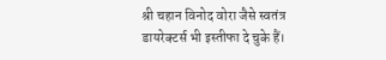श्री चहान विनोद वोरा जैसे स्वतंत्र डायरेक्टर्स भी इस्तीफा दे चुके हैं।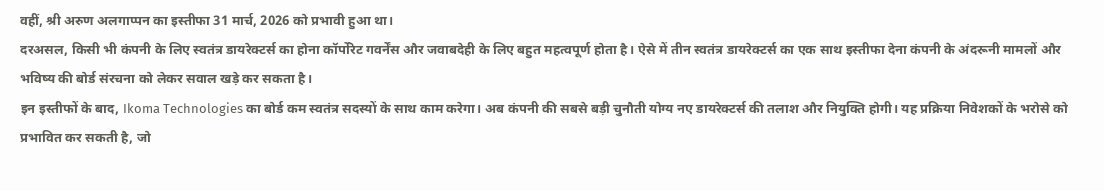वहीं, श्री अरुण अलगाप्पन का इस्तीफा 31 मार्च, 2026 को प्रभावी हुआ था।
दरअसल, किसी भी कंपनी के लिए स्वतंत्र डायरेक्टर्स का होना कॉर्पोरेट गवर्नेंस और जवाबदेही के लिए बहुत महत्वपूर्ण होता है। ऐसे में तीन स्वतंत्र डायरेक्टर्स का एक साथ इस्तीफा देना कंपनी के अंदरूनी मामलों और भविष्य की बोर्ड संरचना को लेकर सवाल खड़े कर सकता है।
इन इस्तीफों के बाद, Ikoma Technologies का बोर्ड कम स्वतंत्र सदस्यों के साथ काम करेगा। अब कंपनी की सबसे बड़ी चुनौती योग्य नए डायरेक्टर्स की तलाश और नियुक्ति होगी। यह प्रक्रिया निवेशकों के भरोसे को प्रभावित कर सकती है, जो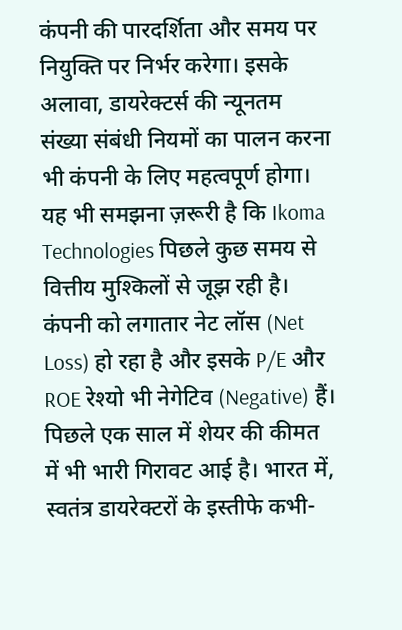कंपनी की पारदर्शिता और समय पर नियुक्ति पर निर्भर करेगा। इसके अलावा, डायरेक्टर्स की न्यूनतम संख्या संबंधी नियमों का पालन करना भी कंपनी के लिए महत्वपूर्ण होगा।
यह भी समझना ज़रूरी है कि Ikoma Technologies पिछले कुछ समय से वित्तीय मुश्किलों से जूझ रही है। कंपनी को लगातार नेट लॉस (Net Loss) हो रहा है और इसके P/E और ROE रेश्यो भी नेगेटिव (Negative) हैं। पिछले एक साल में शेयर की कीमत में भी भारी गिरावट आई है। भारत में, स्वतंत्र डायरेक्टरों के इस्तीफे कभी-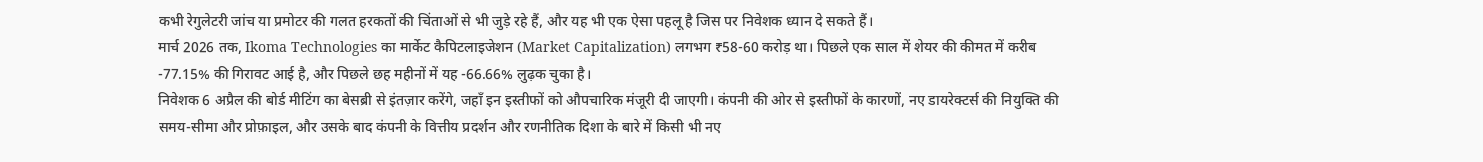कभी रेगुलेटरी जांच या प्रमोटर की गलत हरकतों की चिंताओं से भी जुड़े रहे हैं, और यह भी एक ऐसा पहलू है जिस पर निवेशक ध्यान दे सकते हैं।
मार्च 2026 तक, Ikoma Technologies का मार्केट कैपिटलाइजेशन (Market Capitalization) लगभग ₹58-60 करोड़ था। पिछले एक साल में शेयर की कीमत में करीब -77.15% की गिरावट आई है, और पिछले छह महीनों में यह -66.66% लुढ़क चुका है।
निवेशक 6 अप्रैल की बोर्ड मीटिंग का बेसब्री से इंतज़ार करेंगे, जहाँ इन इस्तीफों को औपचारिक मंजूरी दी जाएगी। कंपनी की ओर से इस्तीफों के कारणों, नए डायरेक्टर्स की नियुक्ति की समय-सीमा और प्रोफ़ाइल, और उसके बाद कंपनी के वित्तीय प्रदर्शन और रणनीतिक दिशा के बारे में किसी भी नए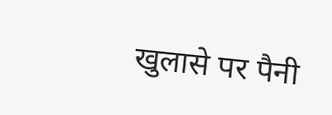खुलासे पर पैनी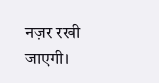नज़र रखी जाएगी।